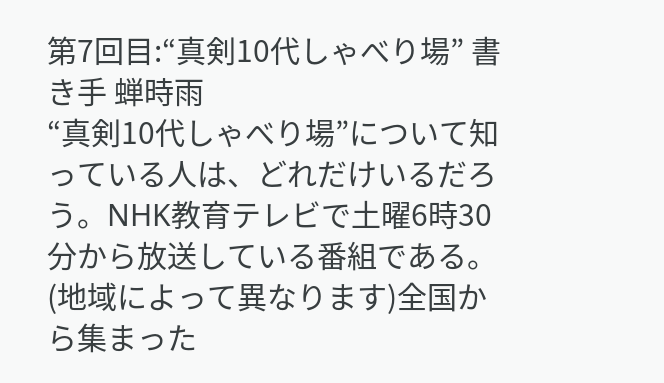第7回目:“真剣10代しゃべり場” 書き手 蝉時雨
“真剣10代しゃべり場”について知っている人は、どれだけいるだろう。NHK教育テレビで土曜6時30分から放送している番組である。(地域によって異なります)全国から集まった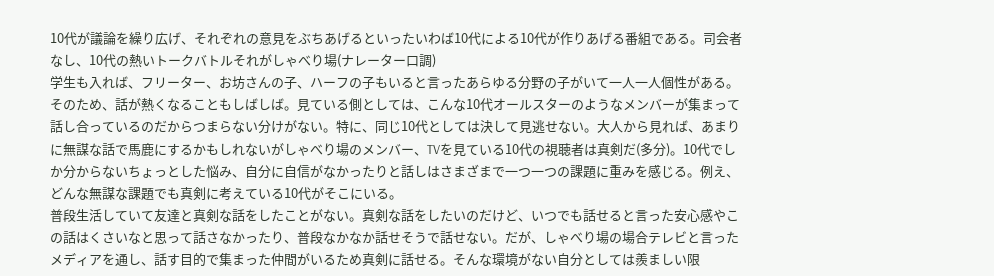10代が議論を繰り広げ、それぞれの意見をぶちあげるといったいわば10代による10代が作りあげる番組である。司会者なし、10代の熱いトークバトルそれがしゃべり場(ナレーター口調)
学生も入れば、フリーター、お坊さんの子、ハーフの子もいると言ったあらゆる分野の子がいて一人一人個性がある。そのため、話が熱くなることもしばしば。見ている側としては、こんな10代オールスターのようなメンバーが集まって話し合っているのだからつまらない分けがない。特に、同じ10代としては決して見逃せない。大人から見れば、あまりに無謀な話で馬鹿にするかもしれないがしゃべり場のメンバー、TVを見ている10代の視聴者は真剣だ(多分)。10代でしか分からないちょっとした悩み、自分に自信がなかったりと話しはさまざまで一つ一つの課題に重みを感じる。例え、どんな無謀な課題でも真剣に考えている10代がそこにいる。
普段生活していて友達と真剣な話をしたことがない。真剣な話をしたいのだけど、いつでも話せると言った安心感やこの話はくさいなと思って話さなかったり、普段なかなか話せそうで話せない。だが、しゃべり場の場合テレビと言ったメディアを通し、話す目的で集まった仲間がいるため真剣に話せる。そんな環境がない自分としては羨ましい限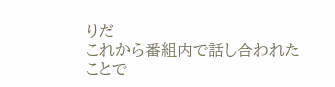りだ
これから番組内で話し合われたことで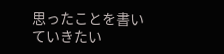思ったことを書いていきたい